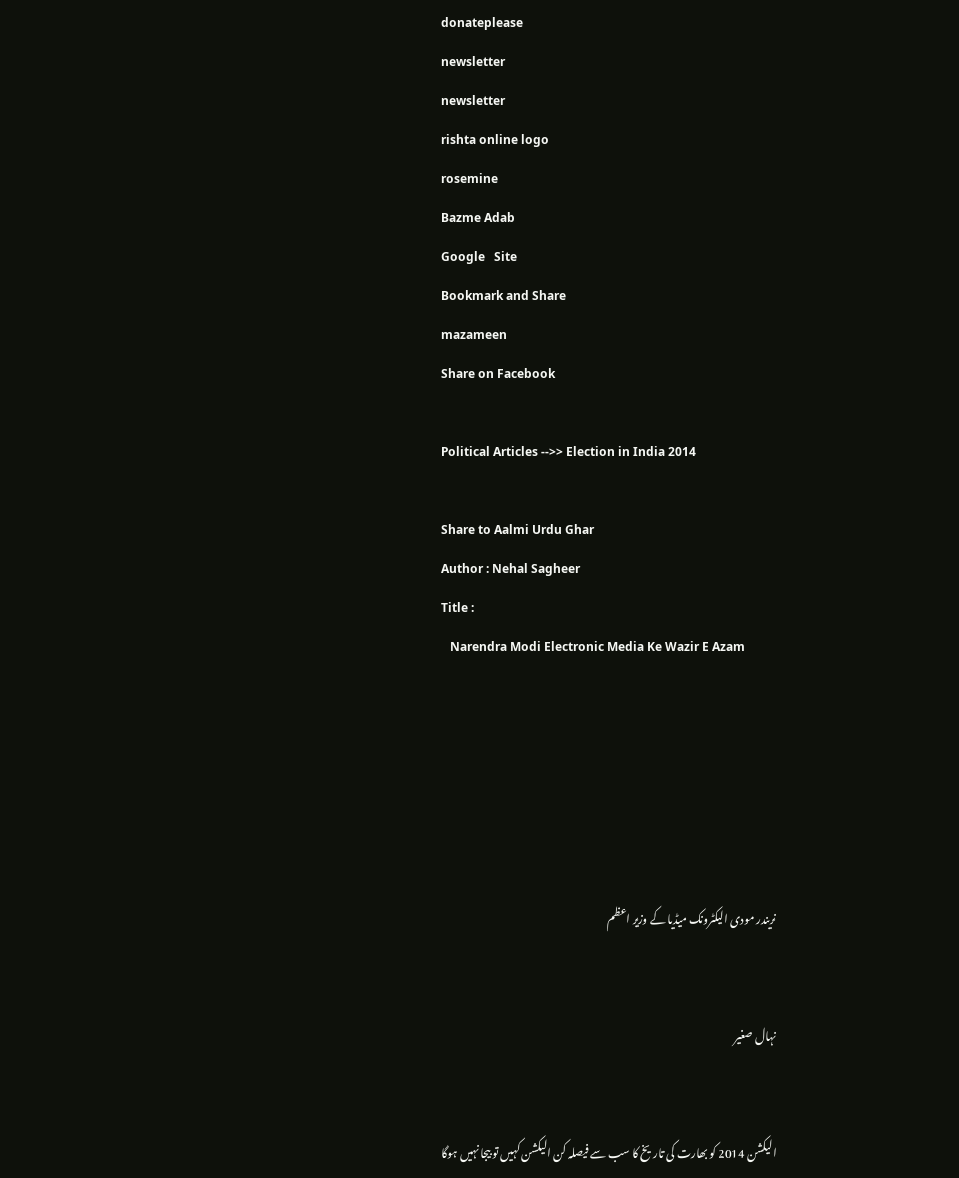donateplease
newsletter
newsletter
rishta online logo
rosemine
Bazme Adab
Google   Site
Bookmark and Share
mazameen
Share on Facebook

Political Articles -->> Election in India 2014

Share to Aalmi Urdu Ghar
Author : Nehal Sagheer
Title :
   Narendra Modi Electronic Media Ke Wazir E Azam






نریندر مودی الیکٹرونک میڈیا کے وزیر اعظم


نہال صغیر


الیکشن 2014 کو بھارت کی تاریخ کا سب سے فیصلہ کن الیکشن کہیں تو بیجا نہیں ہوگا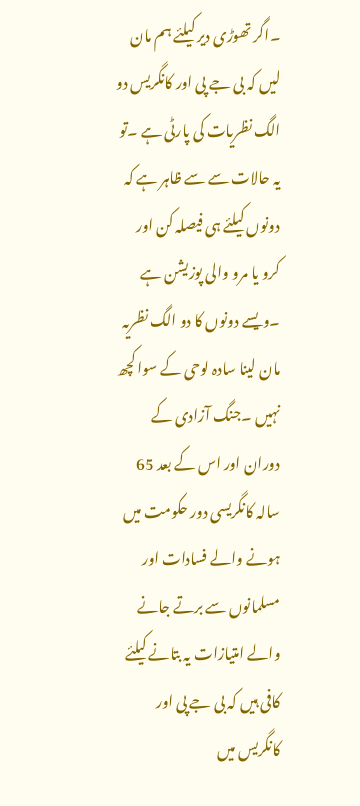۔اگر تھوڑی دیر کیلئے ہم مان لیں کہ بی جے پی اور کانگریس دو الگ نظریات کی پارٹی ہے ۔تو یہ حالات سے سے ظاہر ہے کہ دونوں کیلئے ہی فیصلہ کن اور کرو یا مرو والی پوزیشن ہے ۔ویسے دونوں کا دو الگ نظریہ مان لینا سادہ لوحی کے سوا کچھ نہیں ۔جنگ آزادی کے دوران اور اس کے بعد 65 سالہ کانگریسی دور حکومت میں ہونے والے فسادات اور مسلمانوں سے برتے جانے والے امتیازات یہ بتانے کیلئے کافی ہیں کہ بی جے پی اور کانگریس میں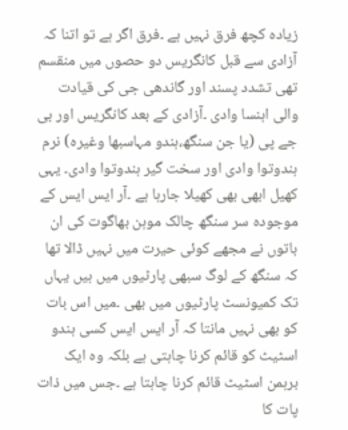زیادہ کچھ فرق نہیں ہے ۔فرق اگر ہے تو اتنا کہ آزادی سے قبل کانگریس دو حصوں میں منقسم تھی تشدد پسند اور گاندھی جی کی قیادت والی اہنسا وادی ۔آزادی کے بعد کانگریس اور بی جے پی (یا جن سنگھ،ہندو مہاسبھا وغیرہ) نرم ہندوتوا وادی اور سخت گیر ہندوتوا وادی۔ یہی کھیل ابھی بھی کھیلا جارہا ہے ۔آر ایس ایس کے موجودہ سر سنگھ چالک موہن بھاگوت کی ان باتوں نے مجھے کوئی حیرت میں نہیں ڈالا تھا کہ سنگھ کے لوگ سبھی پارٹیوں میں ہیں یہاں تک کمیونسٹ پارٹیوں میں بھی ۔میں اس بات کو بھی نہیں مانتا کہ آر ایس ایس کسی ہندو اسٹیٹ کو قائم کرنا چاہتی ہے بلکہ وہ ایک برہمن اسٹیٹ قائم کرنا چاہتا ہے ۔جس میں ذات پات کا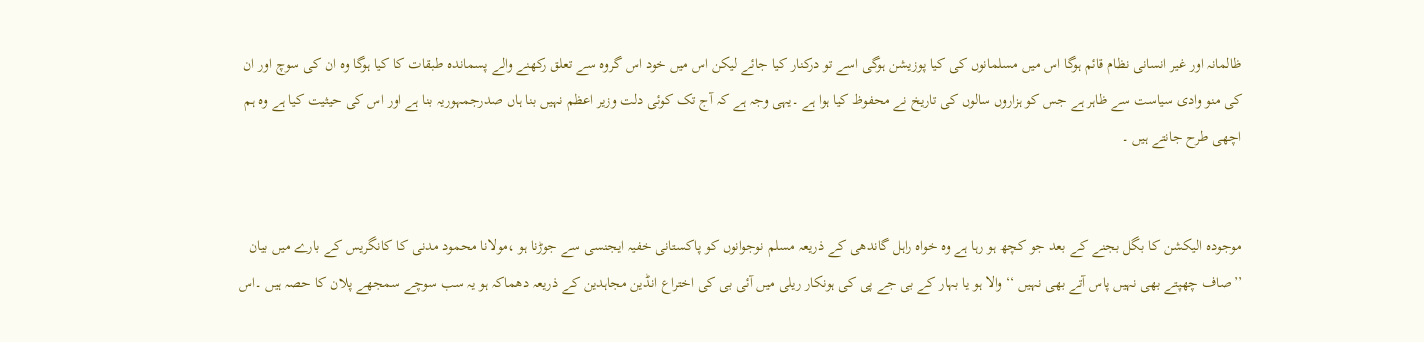ظالمانہ اور غیر انسانی نظام قائم ہوگا اس میں مسلمانوں کی کیا پوزیشن ہوگی اسے تو درکنار کیا جائے لیکن اس میں خود اس گروہ سے تعلق رکھنے والے پسماندہ طبقات کا کیا ہوگا وہ ان کی سوچ اور ان کی منو وادی سیاست سے ظاہر ہے جس کو ہزاروں سالوں کی تاریخ نے محفوظ کیا ہوا ہے ۔یہی وجہ ہے کہ آج تک کوئی دلت وزیر اعظم نہیں بنا ہاں صدرجمہوریہ بنا ہے اور اس کی حیثیت کیا ہے وہ ہم اچھی طرح جانتے ہیں ۔


موجودہ الیکشن کا بگل بجنے کے بعد جو کچھ ہو رہا ہے وہ خواہ راہل گاندھی کے ذریعہ مسلم نوجوانوں کو پاکستانی خفیہ ایجنسی سے جوڑنا ہو ،مولانا محمود مدنی کا کانگریس کے بارے میں بیان ’’صاف چھپتے بھی نہیں پاس آتے بھی نہیں ‘‘ والا ہو یا بہار کے بی جے پی کی ہونکار ریلی میں آئی بی کی اختراع انڈین مجاہدین کے ذریعہ دھماکہ ہو یہ سب سوچے سمجھے پلان کا حصہ ہیں ۔اس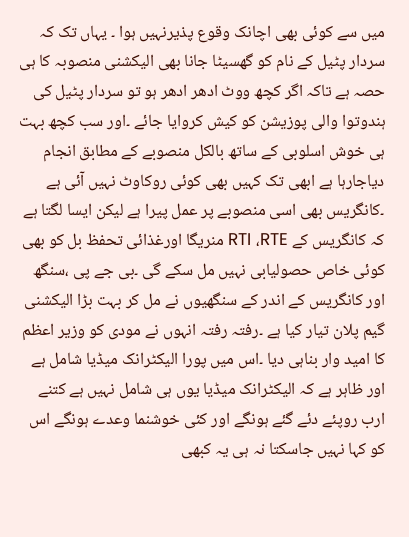میں سے کوئی بھی اچانک وقوع پذیرنہیں ہوا ۔ یہاں تک کہ سردار پٹیل کے نام کو گھسیٹا جانا بھی الیکشنی منصوبہ کا ہی حصہ ہے تاکہ اگر کچھ ووٹ ادھر ادھر ہو تو سردار پٹیل کی ہندوتوا والی پوزیشن کو کیش کروایا جائے ۔اور سب کچھ بہت ہی خوش اسلوبی کے ساتھ بالکل منصوبے کے مطابق انجام دیاجارہا ہے ابھی تک کہیں بھی کوئی روکاوٹ نہیں آئی ہے ۔کانگریس بھی اسی منصوبے پر عمل پیرا ہے لیکن ایسا لگتا ہے کہ کانگریس کے RTI ،RTE منریگا اورغذائی تحفظ بل کو بھی کوئی خاص حصولیابی نہیں مل سکے گی ۔بی جے پی ،سنگھ اور کانگریس کے اندر کے سنگھیوں نے مل کر بہت بڑا الیکشنی گیم پلان تیار کیا ہے ۔رفتہ رفتہ انہوں نے مودی کو وزیر اعظم کا امید وار بناہی دیا ۔اس میں پورا الیکٹرانک میڈیا شامل ہے اور ظاہر ہے کہ الیکٹرانک میڈیا یوں ہی شامل نہیں ہے کتنے ارب روپئے دئے گئے ہونگے اور کئی خوشنما وعدے ہونگے اس کو کہا نہیں جاسکتا نہ ہی یہ کبھی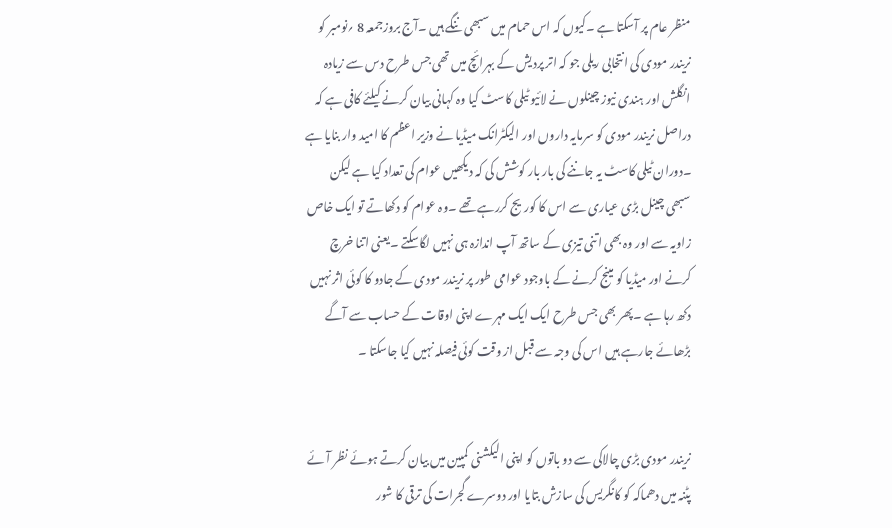منظر عام پر آسکتا ہے ۔کیوں کہ اس حمام میں سبھی ننگے ہیں ۔آج بروزجمعہ 8 ؍نومبر کو نریندر مودی کی انتخابی ریلی جو کہ اتر پردیش کے بہرائچ میں تھی جس طرح دس سے زیادہ انگلش اور ہندی نیوز چینلوں نے لائیو ٹیلی کاسٹ کیا وہ کہانی بیان کرنے کیلئے کافی ہے کہ دراصل نریندر مودی کو سرمایہ داروں اور الیکٹرانک میڈیا نے وزیر اعظم کا امید وار بنایا ہے ۔دوران ٹیلی کاسٹ یہ جاننے کی بار بار کوشش کی کہ دیکھیں عوام کی تعداد کیا ہے لیکن سبھی چینل بڑی عیاری سے اس کا کوریج کررہے تھے ۔وہ عوام کو دکھاتے تو ایک خاص زاویہ سے اور وہ بھی اتنی تیزی کے ساتھ آپ اندازہ ہی نہیں لگاسکتے ۔یعنی اتنا خرچ کرنے اور میڈیا کو مینج کرنے کے باوجود عوامی طور پر نریندر مودی کے جادو کا کوئی اثر نہیں دکھ رہا ہے ۔پھر بھی جس طرح ایک ایک مہرے اپنی اوقات کے حساب سے آگے بڑھائے جارہے ہیں اس کی وجہ سے قبل از وقت کوئی فیصلہ نہیں کیا جاسکتا ۔


نریندر مودی بڑی چالاکی سے دو باتوں کو اپنی الیکشنی کمپین میں بیان کرتے ہوئے نظر آئے پٹنہ میں دھماکہ کو کانگریس کی سازش بتایا اور دوسرے گجرات کی ترقی کا شور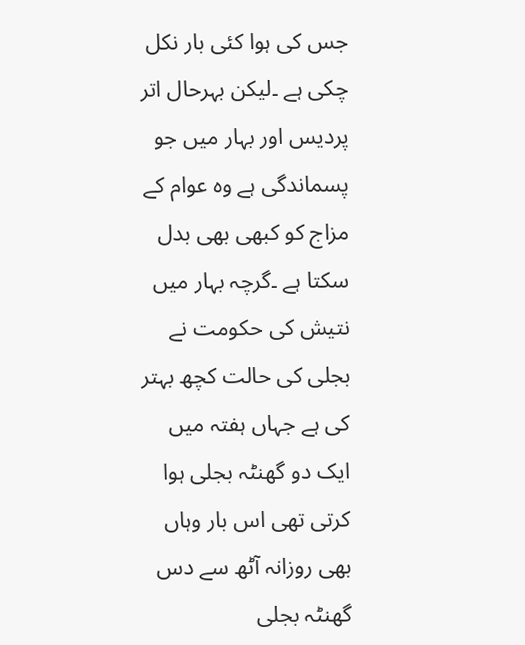جس کی ہوا کئی بار نکل چکی ہے ۔لیکن بہرحال اتر پردیس اور بہار میں جو پسماندگی ہے وہ عوام کے مزاج کو کبھی بھی بدل سکتا ہے ۔گرچہ بہار میں نتیش کی حکومت نے بجلی کی حالت کچھ بہتر کی ہے جہاں ہفتہ میں ایک دو گھنٹہ بجلی ہوا کرتی تھی اس بار وہاں بھی روزانہ آٹھ سے دس گھنٹہ بجلی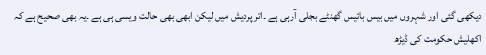دیکھی گئی اور شہروں میں بیس بائیس گھنٹے بجلی آرہی ہے ۔اتر پردیش میں لیکن ابھی بھی حالت ویسی ہی ہے ۔یہ بھی صحیح ہے کہ اکھلیش حکومت کی ڈیڑھ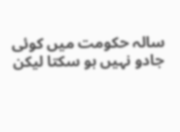سالہ حکومت میں کوئی جادو نہیں ہو سکتا لیکن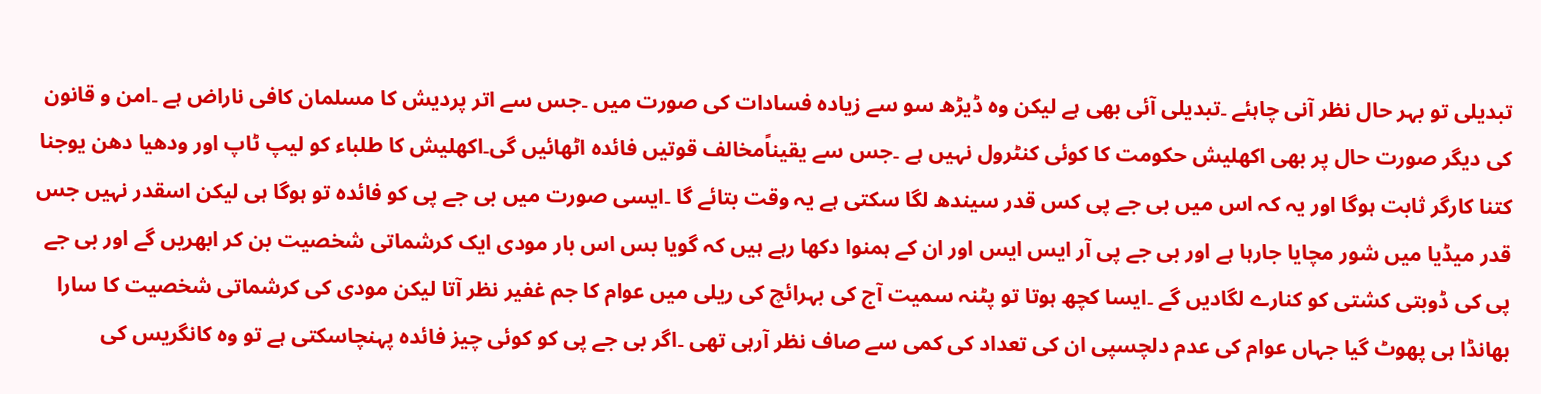تبدیلی تو بہر حال نظر آنی چاہئے ۔تبدیلی آئی بھی ہے لیکن وہ ڈیڑھ سو سے زیادہ فسادات کی صورت میں ۔جس سے اتر پردیش کا مسلمان کافی ناراض ہے ۔امن و قانون کی دیگر صورت حال پر بھی اکھلیش حکومت کا کوئی کنٹرول نہیں ہے ۔جس سے یقیناًمخالف قوتیں فائدہ اٹھائیں گی۔اکھلیش کا طلباء کو لیپ ٹاپ اور ودھیا دھن یوجنا کتنا کارگر ثابت ہوگا اور یہ کہ اس میں بی جے پی کس قدر سیندھ لگا سکتی ہے یہ وقت بتائے گا ۔ایسی صورت میں بی جے پی کو فائدہ تو ہوگا ہی لیکن اسقدر نہیں جس قدر میڈیا میں شور مچایا جارہا ہے اور بی جے پی آر ایس ایس اور ان کے ہمنوا دکھا رہے ہیں کہ گویا بس اس بار مودی ایک کرشماتی شخصیت بن کر ابھریں گے اور بی جے پی کی ڈوبتی کشتی کو کنارے لگادیں گے ۔ایسا کچھ ہوتا تو پٹنہ سمیت آج کی بہرائچ کی ریلی میں عوام کا جم غفیر نظر آتا لیکن مودی کی کرشماتی شخصیت کا سارا بھانڈا ہی پھوٹ گیا جہاں عوام کی عدم دلچسپی ان کی تعداد کی کمی سے صاف نظر آرہی تھی ۔اگر بی جے پی کو کوئی چیز فائدہ پہنچاسکتی ہے تو وہ کانگریس کی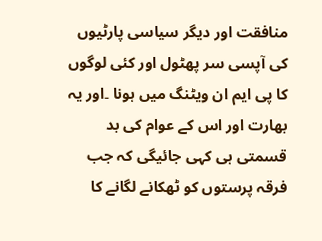منافقت اور دیگر سیاسی پارٹیوں کی آپسی سر پھٹول اور کئی لوگوں کا پی ایم ان ویٹنگ میں ہونا ۔اور یہ بھارت اور اس کے عوام کی بد قسمتی ہی کہی جائیگی کہ جب فرقہ پرستوں کو ٹھکانے لگانے کا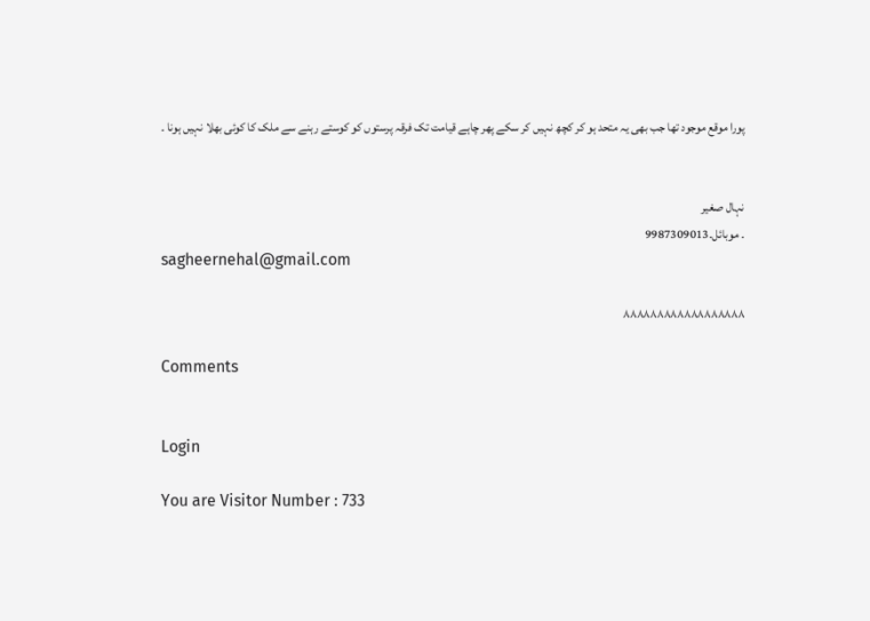پورا موقع موجود تھا جب بھی یہ متحد ہو کر کچھ نہیں کر سکے پھر چاہے قیامت تک فرقہ پرستوں کو کوستے رہنے سے ملک کا کوئی بھلا نہیں ہونا ۔


نہال صغیر
۔ موبائل۔9987309013
sagheernehal@gmail.com

۸۸۸۸۸۸۸۸۸۸۸۸۸۸۸۸۸۸

Comments


Login

You are Visitor Number : 733